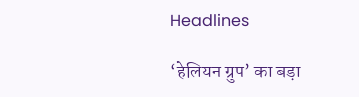Headlines

‘हेलियन ग्रुप’ का बड़ा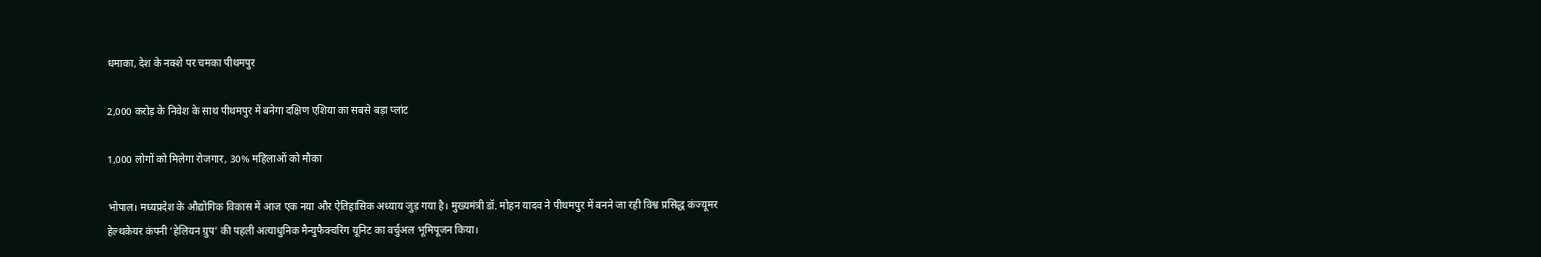धमाका, देश के नक्शे पर चमका पीथमपुर

2,000 करोड़ के निवेश के साथ पीथमपुर में बनेगा दक्षिण एशिया का सबसे बड़ा प्लांट

1,000 लोगों को मिलेगा रोजगार, 30% महिलाओं को मौका

भोपाल। मध्यप्रदेश के औद्योगिक विकास में आज एक नया और ऐतिहासिक अध्याय जुड़ गया है। मुख्यमंत्री डॉ. मोहन यादव ने पीथमपुर में बनने जा रही विश्व प्रसिद्ध कंज्यूमर हेल्थकेयर कंपनी ‘हेलियन ग्रुप’ की पहली अत्याधुनिक मैन्युफैक्चरिंग यूनिट का वर्चुअल भूमिपूजन किया।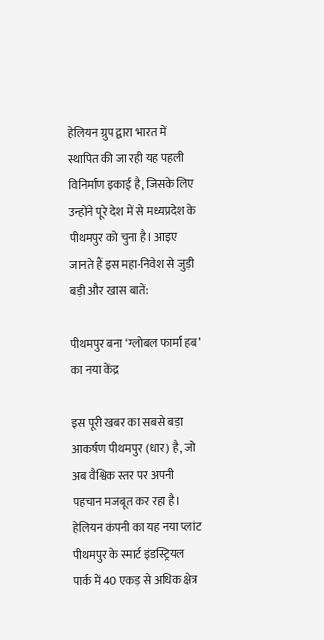हेलियन ग्रुप द्वारा भारत में स्थापित की जा रही यह पहली विनिर्माण इकाई है, जिसके लिए उन्होंने पूरे देश में से मध्यप्रदेश के पीथमपुर को चुना है। आइए जानते हैं इस महा-निवेश से जुड़ी बड़ी और खास बातें:

पीथमपुर बना ‘ग्लोबल फार्मा हब’ का नया केंद्र

इस पूरी खबर का सबसे बड़ा आकर्षण पीथमपुर (धार) है, जो अब वैश्विक स्तर पर अपनी पहचान मजबूत कर रहा है। हेलियन कंपनी का यह नया प्लांट पीथमपुर के स्मार्ट इंडस्ट्रियल पार्क में 40 एकड़ से अधिक क्षेत्र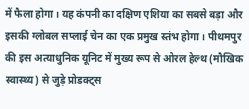में फैला होगा। यह कंपनी का दक्षिण एशिया का सबसे बड़ा और इसकी ग्लोबल सप्लाई चेन का एक प्रमुख स्तंभ होगा। पीथमपुर की इस अत्याधुनिक यूनिट में मुख्य रूप से ओरल हेल्थ (मौखिक स्वास्थ्य) से जुड़े प्रोडक्ट्स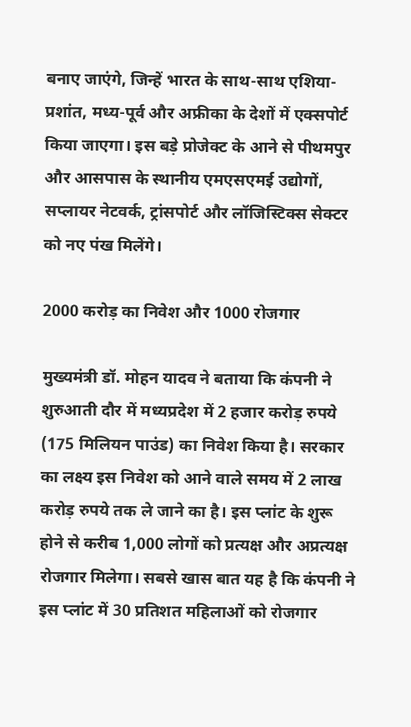बनाए जाएंगे, जिन्हें भारत के साथ-साथ एशिया-प्रशांत, मध्य-पूर्व और अफ्रीका के देशों में एक्सपोर्ट किया जाएगा। इस बड़े प्रोजेक्ट के आने से पीथमपुर और आसपास के स्थानीय एमएसएमई उद्योगों, सप्लायर नेटवर्क, ट्रांसपोर्ट और लॉजिस्टिक्स सेक्टर को नए पंख मिलेंगे।

2000 करोड़ का निवेश और 1000 रोजगार

मुख्यमंत्री डॉ. मोहन यादव ने बताया कि कंपनी ने शुरुआती दौर में मध्यप्रदेश में 2 हजार करोड़ रुपये (175 मिलियन पाउंड) का निवेश किया है। सरकार का लक्ष्य इस निवेश को आने वाले समय में 2 लाख करोड़ रुपये तक ले जाने का है। इस प्लांट के शुरू होने से करीब 1,000 लोगों को प्रत्यक्ष और अप्रत्यक्ष रोजगार मिलेगा। सबसे खास बात यह है कि कंपनी ने इस प्लांट में 30 प्रतिशत महिलाओं को रोजगार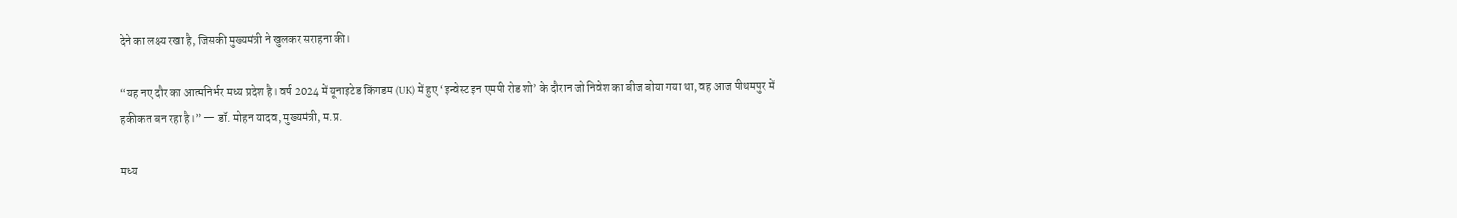देने का लक्ष्य रखा है, जिसकी मुख्यमंत्री ने खुलकर सराहना की।

“यह नए दौर का आत्मनिर्भर मध्य प्रदेश है। वर्ष 2024 में यूनाइटेड किंगडम (UK) में हुए ‘इन्वेस्ट इन एमपी रोड शो’ के दौरान जो निवेश का बीज बोया गया था, वह आज पीथमपुर में हकीकत बन रहा है।” — डॉ. मोहन यादव, मुख्यमंत्री, म.प्र.

मध्य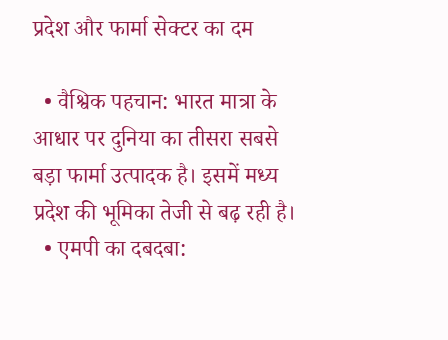प्रदेश और फार्मा सेक्टर का दम

  • वैश्विक पहचान: भारत मात्रा के आधार पर दुनिया का तीसरा सबसे बड़ा फार्मा उत्पादक है। इसमें मध्य प्रदेश की भूमिका तेजी से बढ़ रही है।
  • एमपी का दबदबा: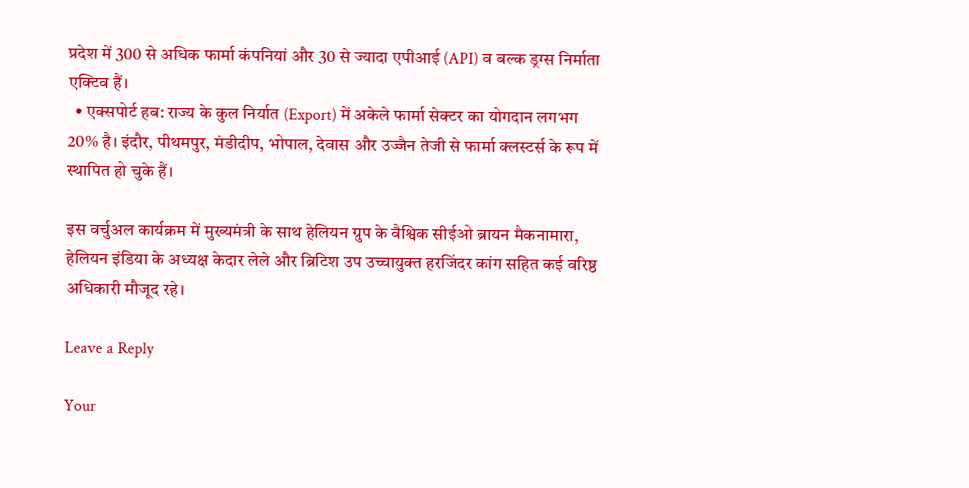प्रदेश में 300 से अधिक फार्मा कंपनियां और 30 से ज्यादा एपीआई (API) व बल्क ड्रग्स निर्माता एक्टिव हैं।
  • एक्सपोर्ट हब: राज्य के कुल निर्यात (Export) में अकेले फार्मा सेक्टर का योगदान लगभग 20% है। इंदौर, पीथमपुर, मंडीदीप, भोपाल, देवास और उज्जैन तेजी से फार्मा क्लस्टर्स के रूप में स्थापित हो चुके हैं।

इस वर्चुअल कार्यक्रम में मुख्यमंत्री के साथ हेलियन ग्रुप के वैश्विक सीईओ ब्रायन मैकनामारा, हेलियन इंडिया के अध्यक्ष केदार लेले और ब्रिटिश उप उच्चायुक्त हरजिंदर कांग सहित कई वरिष्ठ अधिकारी मौजूद रहे।

Leave a Reply

Your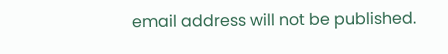email address will not be published.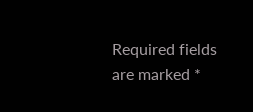Required fields are marked *